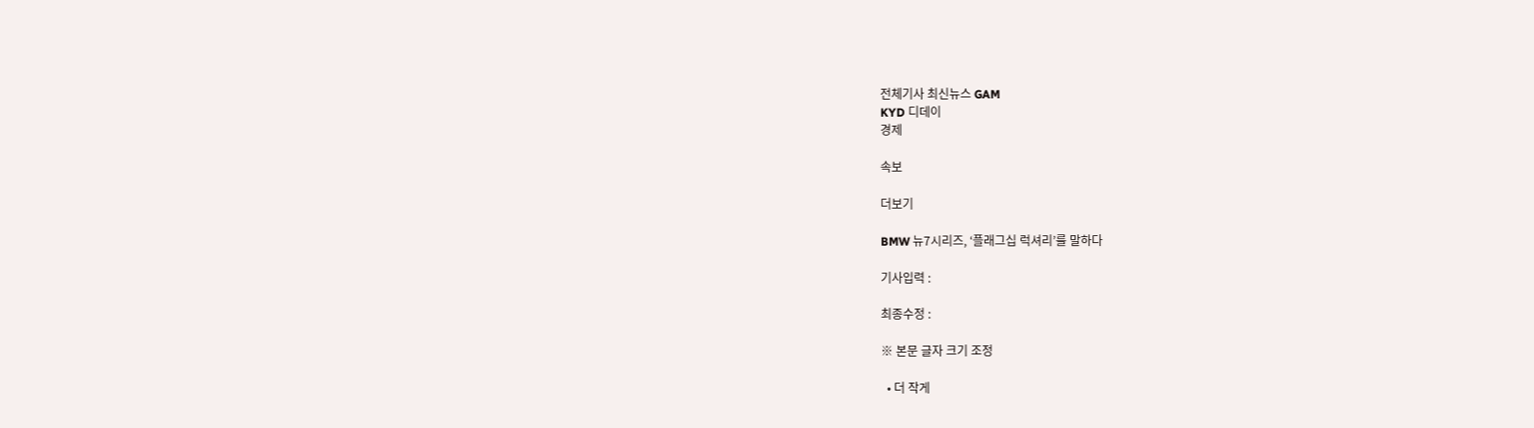전체기사 최신뉴스 GAM
KYD 디데이
경제

속보

더보기

BMW 뉴7시리즈, ‘플래그십 럭셔리’를 말하다

기사입력 :

최종수정 :

※ 본문 글자 크기 조정

  • 더 작게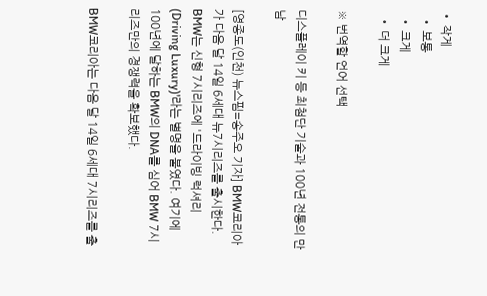• 작게
  • 보통
  • 크게
  • 더 크게

※ 번역할 언어 선택

디스플레이 키 등 최첨단 기술과 100년 전통의 만남

[영종도(인천) 뉴스핌=송주오 기자] BMW코리아가 다음 달 14일 6세대 뉴7시리즈를 출시한다. BMW는 신형 7시리즈에 '드라이빙 럭셔리(Driving Luxury)'라는 별명을 붙였다. 여기에 100년에 달하는 BMW의 DNA를 심어 BMW 7시리즈만의 경쟁력을 확보했다.

BMW코리아는 다음 달 14일 6세대 7시리즈를 출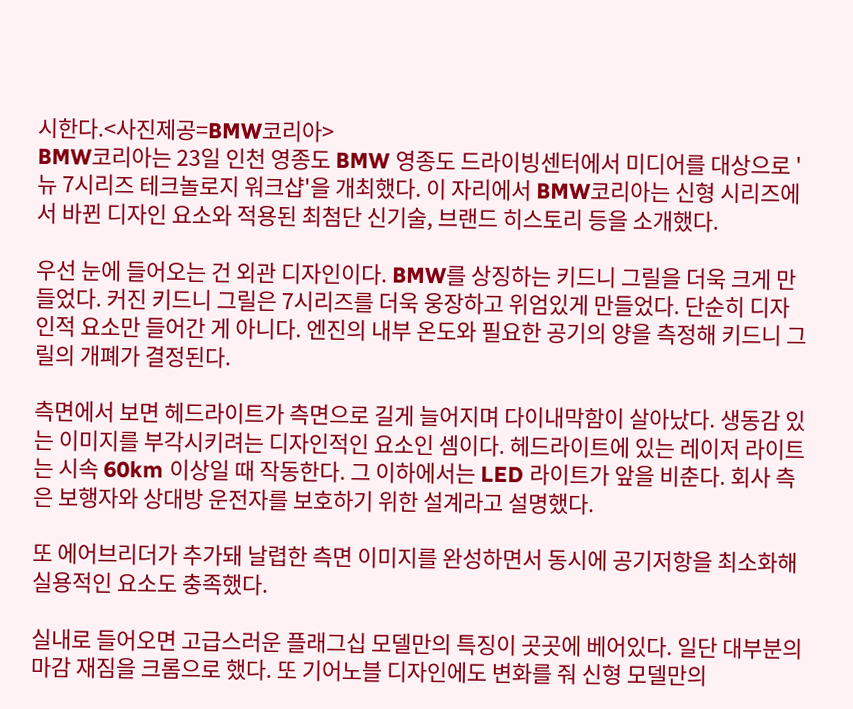시한다.<사진제공=BMW코리아>
BMW코리아는 23일 인천 영종도 BMW 영종도 드라이빙센터에서 미디어를 대상으로 '뉴 7시리즈 테크놀로지 워크샵'을 개최했다. 이 자리에서 BMW코리아는 신형 시리즈에서 바뀐 디자인 요소와 적용된 최첨단 신기술, 브랜드 히스토리 등을 소개했다.

우선 눈에 들어오는 건 외관 디자인이다. BMW를 상징하는 키드니 그릴을 더욱 크게 만들었다. 커진 키드니 그릴은 7시리즈를 더욱 웅장하고 위엄있게 만들었다. 단순히 디자인적 요소만 들어간 게 아니다. 엔진의 내부 온도와 필요한 공기의 양을 측정해 키드니 그릴의 개폐가 결정된다.

측면에서 보면 헤드라이트가 측면으로 길게 늘어지며 다이내막함이 살아났다. 생동감 있는 이미지를 부각시키려는 디자인적인 요소인 셈이다. 헤드라이트에 있는 레이저 라이트는 시속 60km 이상일 때 작동한다. 그 이하에서는 LED 라이트가 앞을 비춘다. 회사 측은 보행자와 상대방 운전자를 보호하기 위한 설계라고 설명했다.

또 에어브리더가 추가돼 날렵한 측면 이미지를 완성하면서 동시에 공기저항을 최소화해 실용적인 요소도 충족했다.

실내로 들어오면 고급스러운 플래그십 모델만의 특징이 곳곳에 베어있다. 일단 대부분의 마감 재짐을 크롬으로 했다. 또 기어노블 디자인에도 변화를 줘 신형 모델만의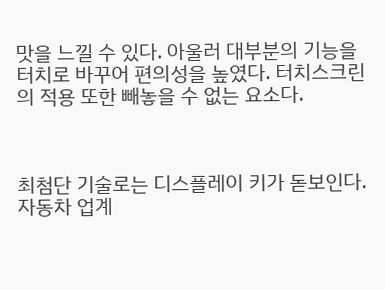맛을 느낄 수 있다. 아울러 대부분의 기능을 터치로 바꾸어 편의성을 높였다. 터치스크린의 적용 또한 빼놓을 수 없는 요소다.



최첨단 기술로는 디스플레이 키가 돋보인다. 자동차 업계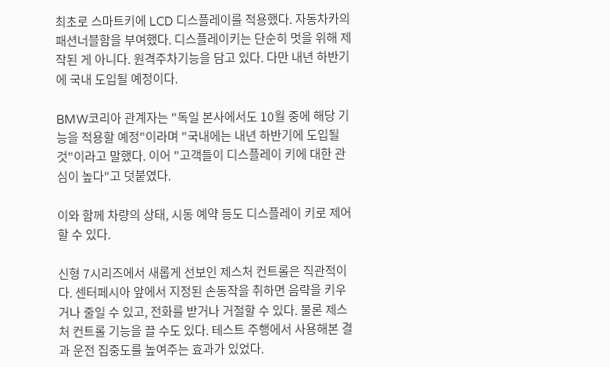최초로 스마트키에 LCD 디스플레이를 적용했다. 자동차카의 패션너블함을 부여했다. 디스플레이키는 단순히 멋을 위해 제작된 게 아니다. 원격주차기능을 담고 있다. 다만 내년 하반기에 국내 도입될 예정이다.

BMW코리아 관계자는 "독일 본사에서도 10월 중에 해당 기능을 적용할 예정"이라며 "국내에는 내년 하반기에 도입될 것"이라고 말했다. 이어 "고객들이 디스플레이 키에 대한 관심이 높다"고 덧붙였다.

이와 함께 차량의 상태, 시동 예약 등도 디스플레이 키로 제어할 수 있다.

신형 7시리즈에서 새롭게 선보인 제스처 컨트롤은 직관적이다. 센터페시아 앞에서 지정된 손동작을 취하면 음략을 키우거나 줄일 수 있고, 전화를 받거나 거절할 수 있다. 물론 제스처 컨트롤 기능을 끌 수도 있다. 테스트 주행에서 사용해본 결과 운전 집중도를 높여주는 효과가 있었다.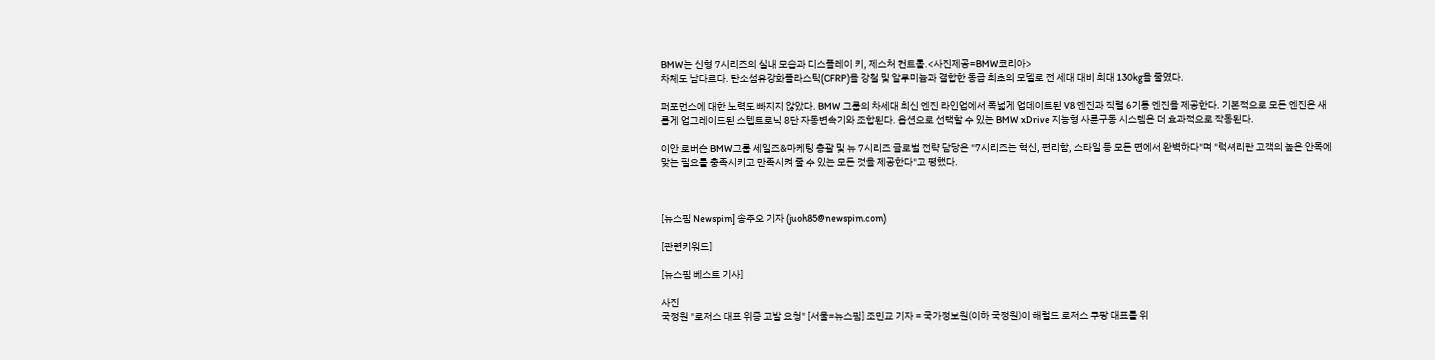BMW는 신형 7시리즈의 실내 모습과 디스플레이 키, 제스처 컨트롤.<사진제공=BMW코리아>
차체도 남다르다. 탄소섬유강화플라스틱(CFRP)을 강철 및 알루미늄과 결합한 동급 최초의 모델로 전 세대 대비 최대 130kg을 줄였다.

퍼포먼스에 대한 노력도 빠지지 않았다. BMW 그룹의 차세대 최신 엔진 라인업에서 폭넓게 업데이트된 V8 엔진과 직렬 6기통 엔진을 제공한다. 기본적으로 모든 엔진은 새롭게 업그레이드된 스텝트로닉 8단 자동변속기와 조합된다. 옵션으로 선택할 수 있는 BMW xDrive 지능형 사륜구동 시스템은 더 효과적으로 작동된다.

이안 로버슨 BMW그룹 세일즈&마케팅 총괄 및 뉴 7시리즈 글로벌 전략 담당은 "7시리즈는 혁신, 편리함, 스타일 등 모든 면에서 완벽하다"며 "럭셔리란 고객의 높은 안목에 맞는 필요를 충족시키고 만족시켜 줄 수 있는 모든 것을 제공한다"고 평했다.



[뉴스핌 Newspim] 송주오 기자 (juoh85@newspim.com)

[관련키워드]

[뉴스핌 베스트 기사]

사진
국정원 "로저스 대표 위증 고발 요청" [서울=뉴스핌] 조민교 기자 = 국가정보원(이하 국정원)이 해럴드 로저스 쿠팡 대표를 위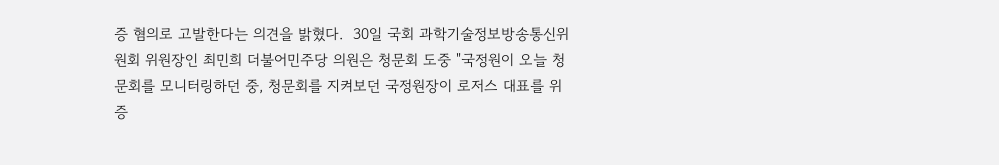증 혐의로 고발한다는 의견을 밝혔다.  30일 국회 과학기술정보방송통신위원회 위원장인 최민희 더불어민주당 의원은 청문회 도중 "국정원이 오늘 청문회를 모니터링하던 중, 청문회를 지켜보던 국정원장이 로저스 대표를 위증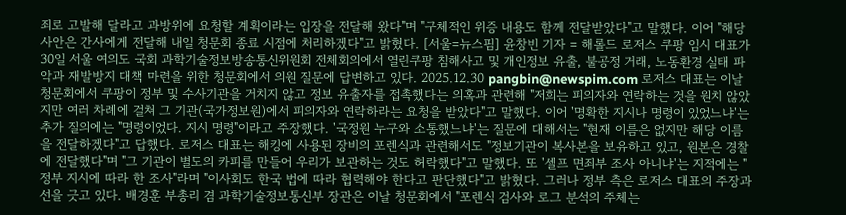죄로 고발해 달라고 과방위에 요청할 계획이라는 입장을 전달해 왔다"며 "구체적인 위증 내용도 함께 전달받았다"고 말했다. 이어 "해당 사안은 간사에게 전달해 내일 청문회 종료 시점에 처리하겠다"고 밝혔다. [서울=뉴스핌] 윤창빈 기자 = 해롤드 로저스 쿠팡 임시 대표가 30일 서울 여의도 국회 과학기술정보방송통신위원회 전체회의에서 열린쿠팡 침해사고 및 개인정보 유출, 불공정 거래, 노동환경 실태 파악과 재발방지 대책 마련을 위한 청문회에서 의원 질문에 답변하고 있다. 2025.12.30 pangbin@newspim.com 로저스 대표는 이날 청문회에서 쿠팡이 정부 및 수사기관을 거치지 않고 정보 유출자를 접촉했다는 의혹과 관련해 "저희는 피의자와 연락하는 것을 원치 않았지만 여러 차례에 걸쳐 그 기관(국가정보원)에서 피의자와 연락하라는 요청을 받았다"고 말했다. 이어 '명확한 지시나 명령이 있었느냐'는 추가 질의에는 "명령이었다. 지시 명령"이라고 주장했다. '국정원 누구와 소통했느냐'는 질문에 대해서는 "현재 이름은 없지만 해당 이름을 전달하겠다"고 답했다. 로저스 대표는 해킹에 사용된 장비의 포렌식과 관련해서도 "정보기관이 복사본을 보유하고 있고, 원본은 경찰에 전달했다"며 "그 기관이 별도의 카피를 만들어 우리가 보관하는 것도 허락했다"고 말했다. 또 '셀프 면죄부 조사 아니냐'는 지적에는 "정부 지시에 따라 한 조사"라며 "이사회도 한국 법에 따라 협력해야 한다고 판단했다"고 밝혔다. 그러나 정부 측은 로저스 대표의 주장과 선을 긋고 있다. 배경훈 부총리 겸 과학기술정보통신부 장관은 이날 청문회에서 "포렌식 검사와 로그 분석의 주체는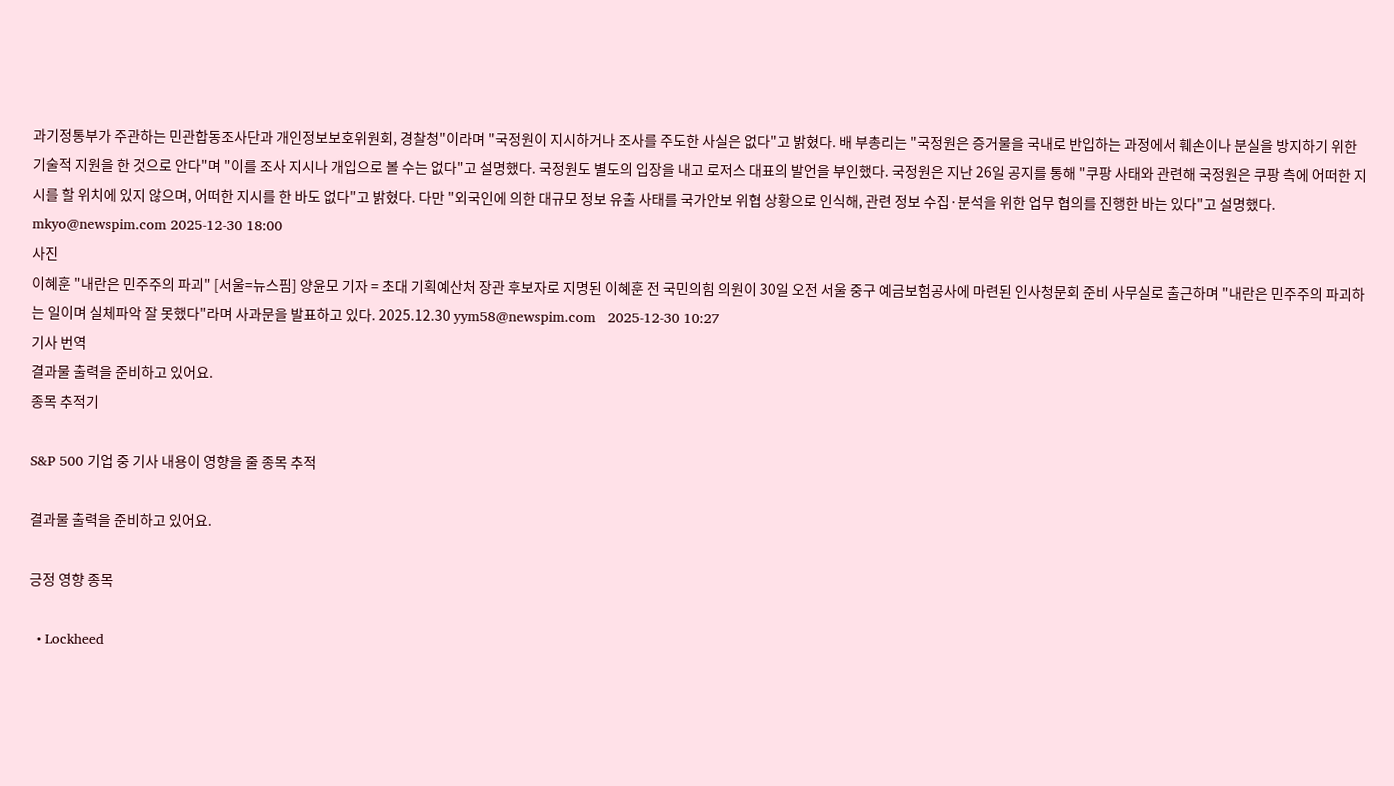과기정통부가 주관하는 민관합동조사단과 개인정보보호위원회, 경찰청"이라며 "국정원이 지시하거나 조사를 주도한 사실은 없다"고 밝혔다. 배 부총리는 "국정원은 증거물을 국내로 반입하는 과정에서 훼손이나 분실을 방지하기 위한 기술적 지원을 한 것으로 안다"며 "이를 조사 지시나 개입으로 볼 수는 없다"고 설명했다. 국정원도 별도의 입장을 내고 로저스 대표의 발언을 부인했다. 국정원은 지난 26일 공지를 통해 "쿠팡 사태와 관련해 국정원은 쿠팡 측에 어떠한 지시를 할 위치에 있지 않으며, 어떠한 지시를 한 바도 없다"고 밝혔다. 다만 "외국인에 의한 대규모 정보 유출 사태를 국가안보 위협 상황으로 인식해, 관련 정보 수집·분석을 위한 업무 협의를 진행한 바는 있다"고 설명했다. mkyo@newspim.com 2025-12-30 18:00
사진
이혜훈 "내란은 민주주의 파괴" [서울=뉴스핌] 양윤모 기자 = 초대 기획예산처 장관 후보자로 지명된 이혜훈 전 국민의힘 의원이 30일 오전 서울 중구 예금보험공사에 마련된 인사청문회 준비 사무실로 출근하며 "내란은 민주주의 파괴하는 일이며 실체파악 잘 못했다"라며 사과문을 발표하고 있다. 2025.12.30 yym58@newspim.com   2025-12-30 10:27
기사 번역
결과물 출력을 준비하고 있어요.
종목 추적기

S&P 500 기업 중 기사 내용이 영향을 줄 종목 추적

결과물 출력을 준비하고 있어요.

긍정 영향 종목

  • Lockheed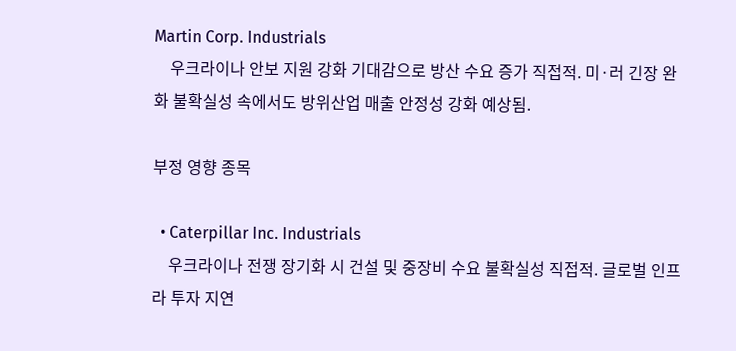Martin Corp. Industrials
    우크라이나 안보 지원 강화 기대감으로 방산 수요 증가 직접적. 미·러 긴장 완화 불확실성 속에서도 방위산업 매출 안정성 강화 예상됨.

부정 영향 종목

  • Caterpillar Inc. Industrials
    우크라이나 전쟁 장기화 시 건설 및 중장비 수요 불확실성 직접적. 글로벌 인프라 투자 지연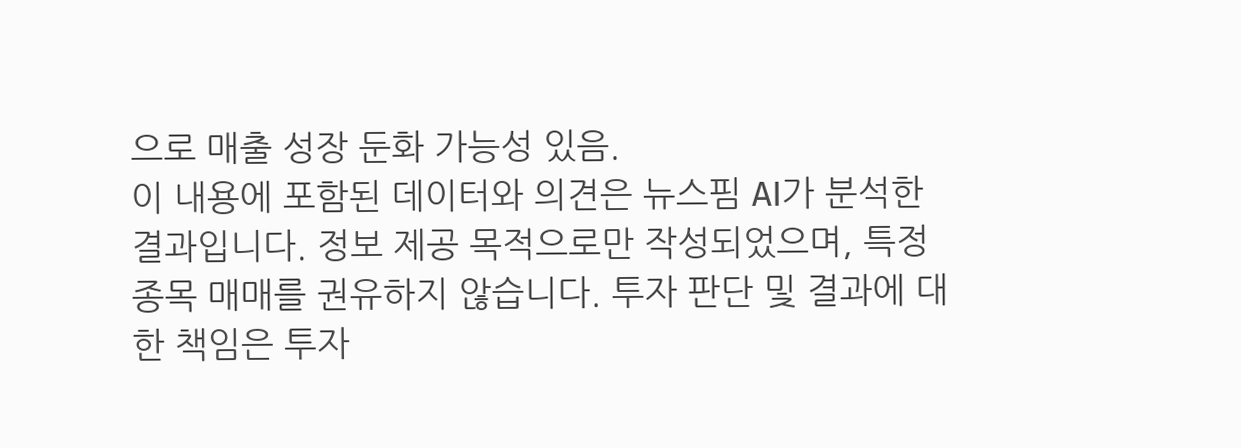으로 매출 성장 둔화 가능성 있음.
이 내용에 포함된 데이터와 의견은 뉴스핌 AI가 분석한 결과입니다. 정보 제공 목적으로만 작성되었으며, 특정 종목 매매를 권유하지 않습니다. 투자 판단 및 결과에 대한 책임은 투자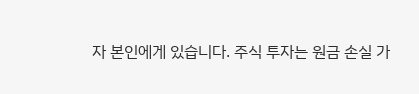자 본인에게 있습니다. 주식 투자는 원금 손실 가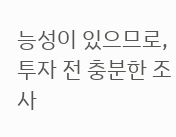능성이 있으므로, 투자 전 충분한 조사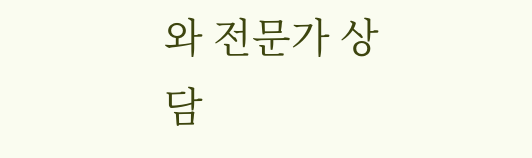와 전문가 상담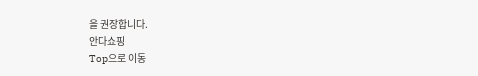을 권장합니다.
안다쇼핑
Top으로 이동